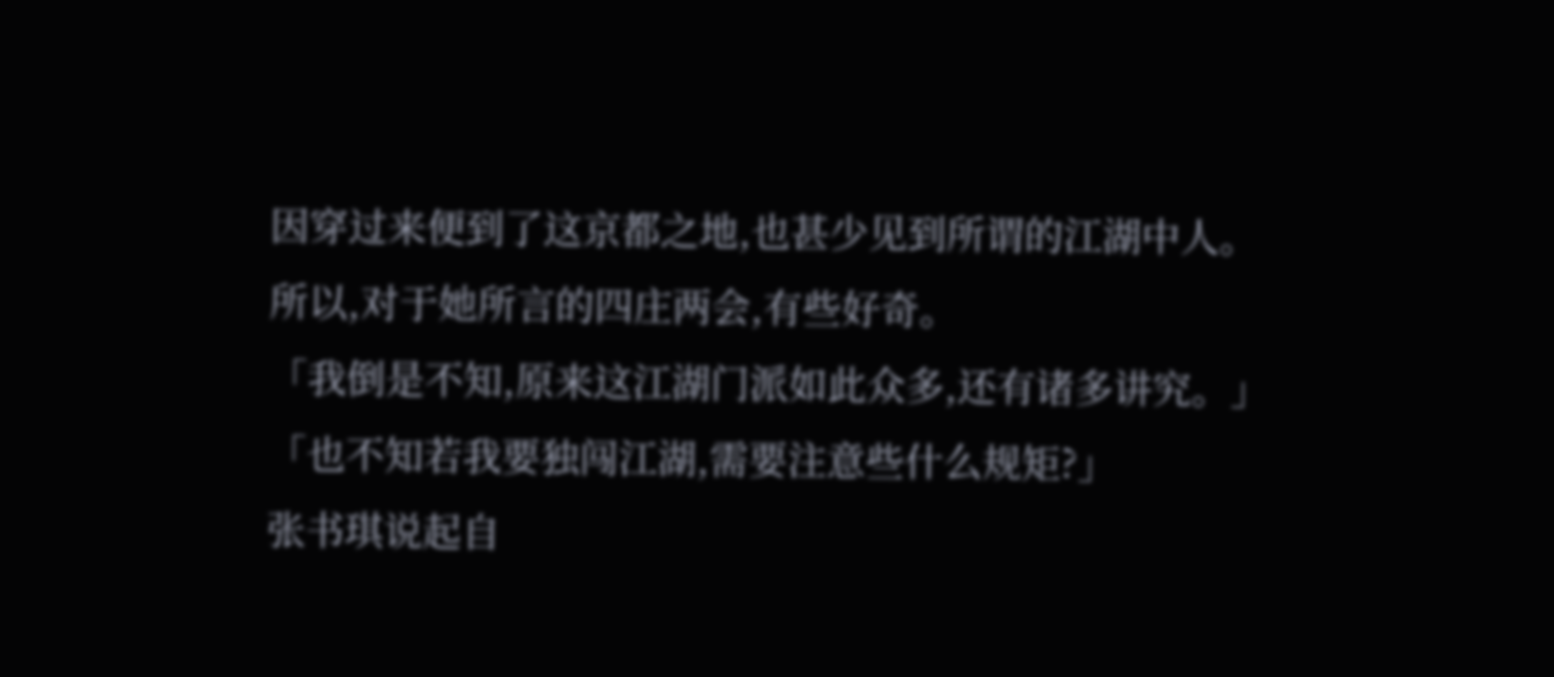因穿过来便到了这京都之地,也甚少见到所谓的江湖中人。
所以,对于她所言的四庄两会,有些好奇。
「我倒是不知,原来这江湖门派如此众多,还有诸多讲究。」
「也不知若我要独闯江湖,需要注意些什么规矩?」
张书琪说起自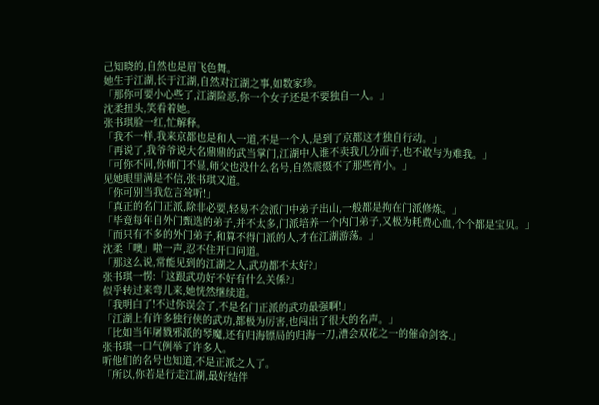己知晓的,自然也是眉飞色舞。
她生于江湖,长于江湖,自然对江湖之事,如数家珍。
「那你可要小心些了,江湖险恶,你一个女子还是不要独自一人。」
沈柔扭头,笑看着她。
张书琪脸一红,忙解释。
「我不一样,我来京都也是和人一道,不是一个人,是到了京都这才独自行动。」
「再说了,我爷爷说大名鼎鼎的武当掌门,江湖中人谁不卖我几分面子,也不敢与为难我。」
「可你不同,你师门不显,师父也没什么名号,自然震慑不了那些宵小。」
见她眼里满是不信,张书琪又道。
「你可别当我危言耸听!」
「真正的名门正派,除非必要,轻易不会派门中弟子出山,一般都是拘在门派修炼。」
「毕竟每年自外门甄选的弟子,并不太多,门派培养一个内门弟子,又极为耗费心血,个个都是宝贝。」
「而只有不多的外门弟子,和算不得门派的人,才在江湖游荡。」
沈柔「噢」啦一声,忍不住开口问道。
「那这么说,常能见到的江湖之人,武功都不太好?」
张书琪一愣:「这跟武功好不好有什么关係?」
似乎转过来弯儿来,她恍然继续道。
「我明白了!不过你误会了,不是名门正派的武功最强啊!」
「江湖上有许多独行侠的武功,都极为厉害,也闯出了很大的名声。」
「比如当年屠戮邪派的琴魔,还有归海镖局的归海一刀,漕会双花之一的催命剑客.」
张书琪一口气例举了许多人。
听他们的名号也知道,不是正派之人了。
「所以,你若是行走江湖,最好结伴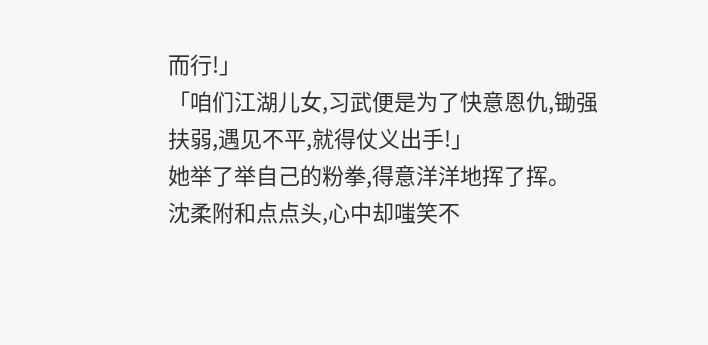而行!」
「咱们江湖儿女,习武便是为了快意恩仇,锄强扶弱,遇见不平,就得仗义出手!」
她举了举自己的粉拳,得意洋洋地挥了挥。
沈柔附和点点头,心中却嗤笑不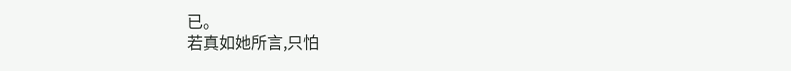已。
若真如她所言,只怕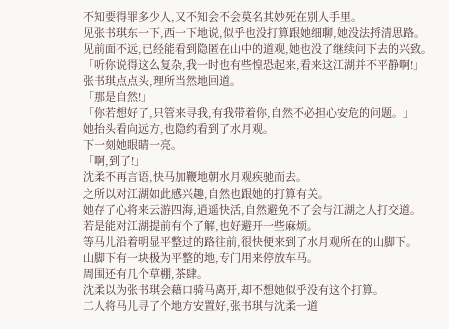不知要得罪多少人,又不知会不会莫名其妙死在别人手里。
见张书琪东一下,西一下地说,似乎也没打算跟她细聊,她没法捋清思路。
见前面不远,已经能看到隐匿在山中的道观,她也没了继续问下去的兴致。
「听你说得这么复杂,我一时也有些惶恐起来,看来这江湖并不平静啊!」
张书琪点点头,理所当然地回道。
「那是自然!」
「你若想好了,只管来寻我,有我带着你,自然不必担心安危的问题。」
她抬头看向远方,也隐约看到了水月观。
下一刻她眼睛一亮。
「啊,到了!」
沈柔不再言语,快马加鞭地朝水月观疾驰而去。
之所以对江湖如此感兴趣,自然也跟她的打算有关。
她存了心将来云游四海,逍遥快活,自然避免不了会与江湖之人打交道。
若是能对江湖提前有个了解,也好避开一些麻烦。
等马儿沿着明显平整过的路往前,很快便来到了水月观所在的山脚下。
山脚下有一块极为平整的地,专门用来停放车马。
周围还有几个草棚,茶肆。
沈柔以为张书琪会藉口骑马离开,却不想她似乎没有这个打算。
二人将马儿寻了个地方安置好,张书琪与沈柔一道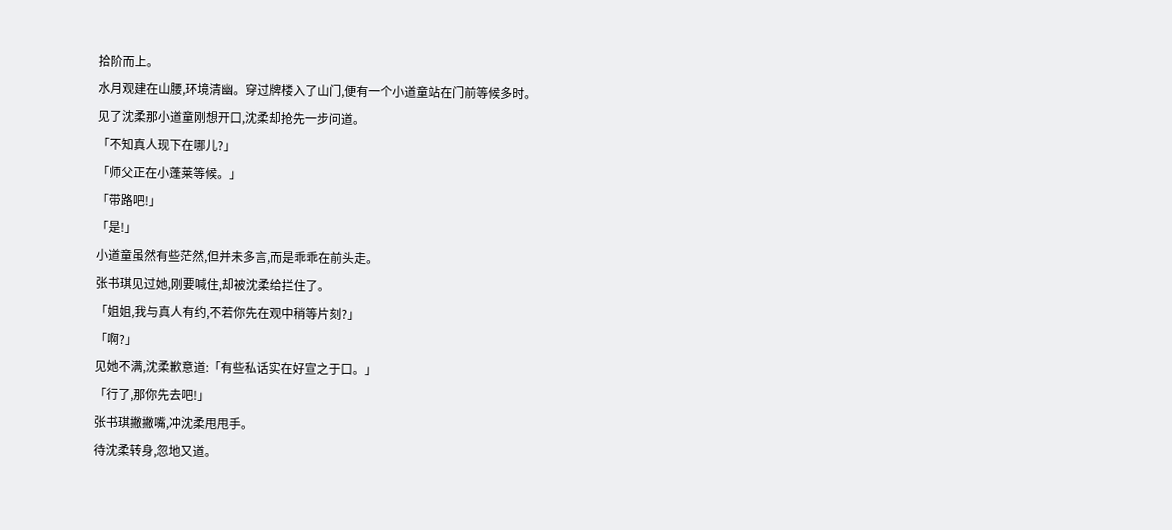拾阶而上。
水月观建在山腰,环境清幽。穿过牌楼入了山门,便有一个小道童站在门前等候多时。
见了沈柔那小道童刚想开口,沈柔却抢先一步问道。
「不知真人现下在哪儿?」
「师父正在小蓬莱等候。」
「带路吧!」
「是!」
小道童虽然有些茫然,但并未多言,而是乖乖在前头走。
张书琪见过她,刚要喊住,却被沈柔给拦住了。
「姐姐,我与真人有约,不若你先在观中稍等片刻?」
「啊?」
见她不满,沈柔歉意道:「有些私话实在好宣之于口。」
「行了,那你先去吧!」
张书琪撇撇嘴,冲沈柔甩甩手。
待沈柔转身,忽地又道。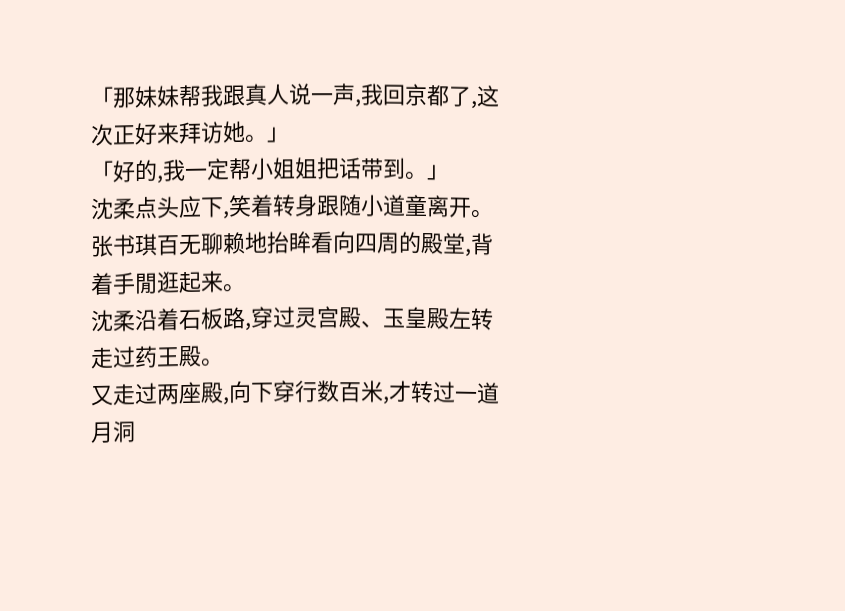「那妹妹帮我跟真人说一声,我回京都了,这次正好来拜访她。」
「好的,我一定帮小姐姐把话带到。」
沈柔点头应下,笑着转身跟随小道童离开。
张书琪百无聊赖地抬眸看向四周的殿堂,背着手閒逛起来。
沈柔沿着石板路,穿过灵宫殿、玉皇殿左转走过药王殿。
又走过两座殿,向下穿行数百米,才转过一道月洞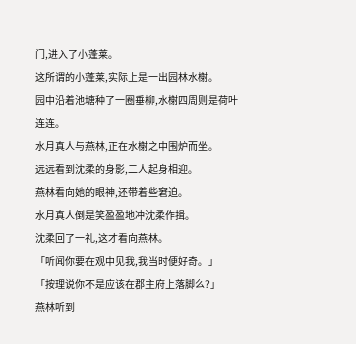门,进入了小蓬莱。
这所谓的小蓬莱,实际上是一出园林水榭。
园中沿着池塘种了一圈垂柳,水榭四周则是荷叶连连。
水月真人与燕林,正在水榭之中围炉而坐。
远远看到沈柔的身影,二人起身相迎。
燕林看向她的眼神,还带着些窘迫。
水月真人倒是笑盈盈地冲沈柔作揖。
沈柔回了一礼,这才看向燕林。
「听闻你要在观中见我,我当时便好奇。」
「按理说你不是应该在郡主府上落脚么?」
燕林听到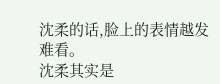沈柔的话,脸上的表情越发难看。
沈柔其实是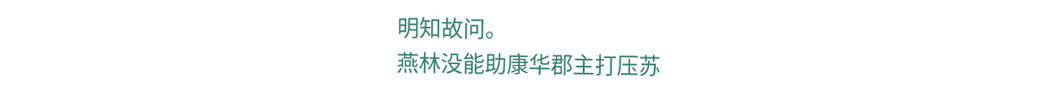明知故问。
燕林没能助康华郡主打压苏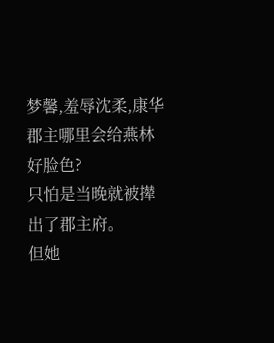梦馨,羞辱沈柔,康华郡主哪里会给燕林好脸色?
只怕是当晚就被撵出了郡主府。
但她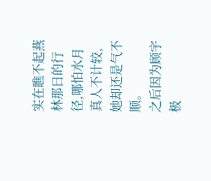实在瞧不起燕林那日的行径,哪怕水月真人不计较,她却还是气不顺。
之后因为顾宇极